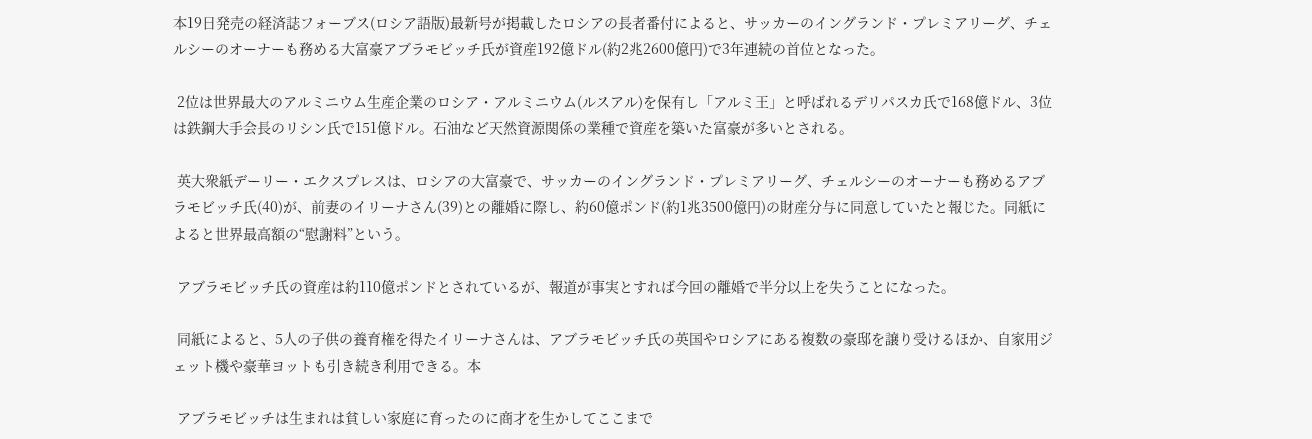本19日発売の経済誌フォーブス(ロシア語版)最新号が掲載したロシアの長者番付によると、サッカーのイングランド・プレミアリーグ、チェルシーのオーナーも務める大富豪アブラモビッチ氏が資産192億ドル(約2兆2600億円)で3年連続の首位となった。

 2位は世界最大のアルミニウム生産企業のロシア・アルミニウム(ルスアル)を保有し「アルミ王」と呼ばれるデリパスカ氏で168億ドル、3位は鉄鋼大手会長のリシン氏で151億ドル。石油など天然資源関係の業種で資産を築いた富豪が多いとされる。

 英大衆紙デーリー・エクスプレスは、ロシアの大富豪で、サッカーのイングランド・プレミアリーグ、チェルシーのオーナーも務めるアブラモビッチ氏(40)が、前妻のイリーナさん(39)との離婚に際し、約60億ポンド(約1兆3500億円)の財産分与に同意していたと報じた。同紙によると世界最高額の“慰謝料”という。

 アブラモビッチ氏の資産は約110億ポンドとされているが、報道が事実とすれば今回の離婚で半分以上を失うことになった。

 同紙によると、5人の子供の養育権を得たイリーナさんは、アブラモビッチ氏の英国やロシアにある複数の豪邸を譲り受けるほか、自家用ジェット機や豪華ヨットも引き続き利用できる。本

 アブラモビッチは生まれは貧しい家庭に育ったのに商才を生かしてここまで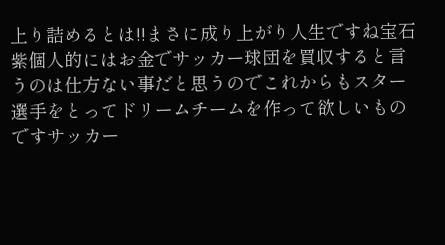上り詰めるとは!!まさに成り上がり人生ですね宝石紫個人的にはお金でサッカー球団を買収すると言うのは仕方ない事だと思うのでこれからもスター選手をとってドリームチームを作って欲しいものですサッカー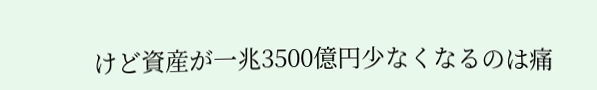けど資産が一兆3500億円少なくなるのは痛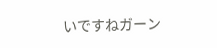いですねガーン